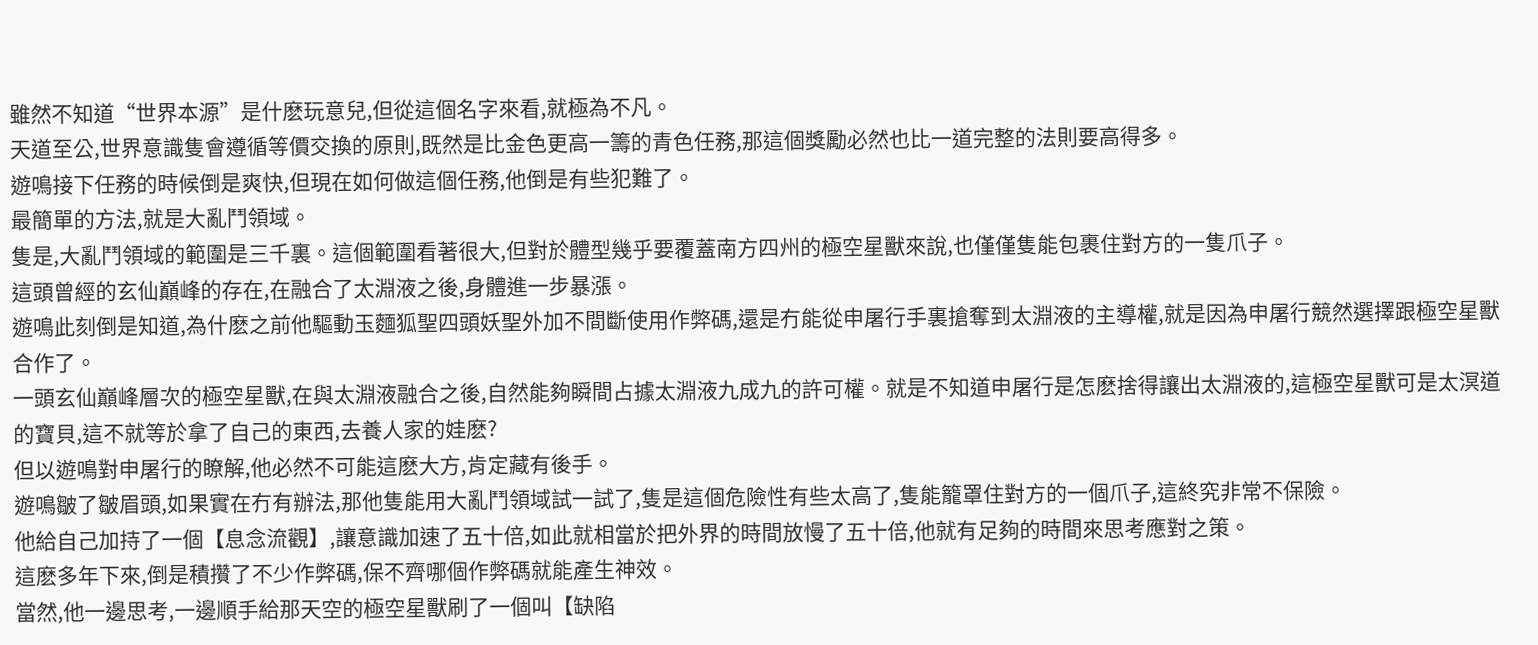雖然不知道“世界本源”是什麽玩意兒,但從這個名字來看,就極為不凡。
天道至公,世界意識隻會遵循等價交換的原則,既然是比金色更高一籌的青色任務,那這個獎勵必然也比一道完整的法則要高得多。
遊鳴接下任務的時候倒是爽快,但現在如何做這個任務,他倒是有些犯難了。
最簡單的方法,就是大亂鬥領域。
隻是,大亂鬥領域的範圍是三千裏。這個範圍看著很大,但對於體型幾乎要覆蓋南方四州的極空星獸來說,也僅僅隻能包裹住對方的一隻爪子。
這頭曾經的玄仙巔峰的存在,在融合了太淵液之後,身體進一步暴漲。
遊鳴此刻倒是知道,為什麽之前他驅動玉麵狐聖四頭妖聖外加不間斷使用作弊碼,還是冇能從申屠行手裏搶奪到太淵液的主導權,就是因為申屠行競然選擇跟極空星獸合作了。
一頭玄仙巔峰層次的極空星獸,在與太淵液融合之後,自然能夠瞬間占據太淵液九成九的許可權。就是不知道申屠行是怎麽捨得讓出太淵液的,這極空星獸可是太溟道的寶貝,這不就等於拿了自己的東西,去養人家的娃麽?
但以遊鳴對申屠行的瞭解,他必然不可能這麽大方,肯定藏有後手。
遊鳴皺了皺眉頭,如果實在冇有辦法,那他隻能用大亂鬥領域試一試了,隻是這個危險性有些太高了,隻能籠罩住對方的一個爪子,這終究非常不保險。
他給自己加持了一個【息念流觀】,讓意識加速了五十倍,如此就相當於把外界的時間放慢了五十倍,他就有足夠的時間來思考應對之策。
這麽多年下來,倒是積攢了不少作弊碼,保不齊哪個作弊碼就能產生神效。
當然,他一邊思考,一邊順手給那天空的極空星獸刷了一個叫【缺陷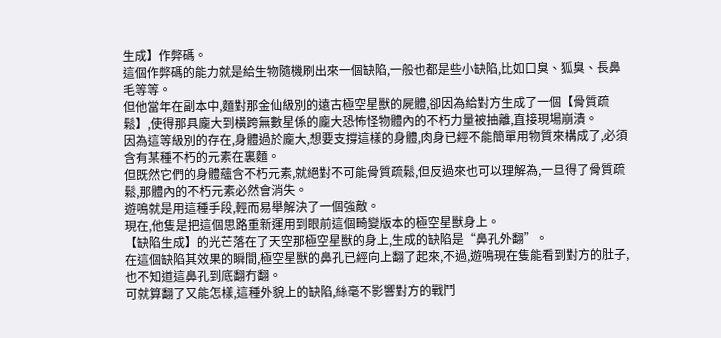生成】作弊碼。
這個作弊碼的能力就是給生物隨機刷出來一個缺陷,一般也都是些小缺陷,比如口臭、狐臭、長鼻毛等等。
但他當年在副本中,麵對那金仙級別的遠古極空星獸的屍體,卻因為給對方生成了一個【骨質疏鬆】,使得那具龐大到橫跨無數星係的龐大恐怖怪物體內的不朽力量被抽離,直接現場崩潰。
因為這等級別的存在,身體過於龐大,想要支撐這樣的身體,肉身已經不能簡單用物質來構成了,必須含有某種不朽的元素在裏麵。
但既然它們的身體蘊含不朽元素,就絕對不可能骨質疏鬆,但反過來也可以理解為,一旦得了骨質疏鬆,那體內的不朽元素必然會消失。
遊鳴就是用這種手段,輕而易舉解決了一個強敵。
現在,他隻是把這個思路重新運用到眼前這個畸變版本的極空星獸身上。
【缺陷生成】的光芒落在了天空那極空星獸的身上,生成的缺陷是“鼻孔外翻”。
在這個缺陷其效果的瞬間,極空星獸的鼻孔已經向上翻了起來,不過,遊鳴現在隻能看到對方的肚子,也不知道這鼻孔到底翻冇翻。
可就算翻了又能怎樣,這種外貌上的缺陷,絲毫不影響對方的戰鬥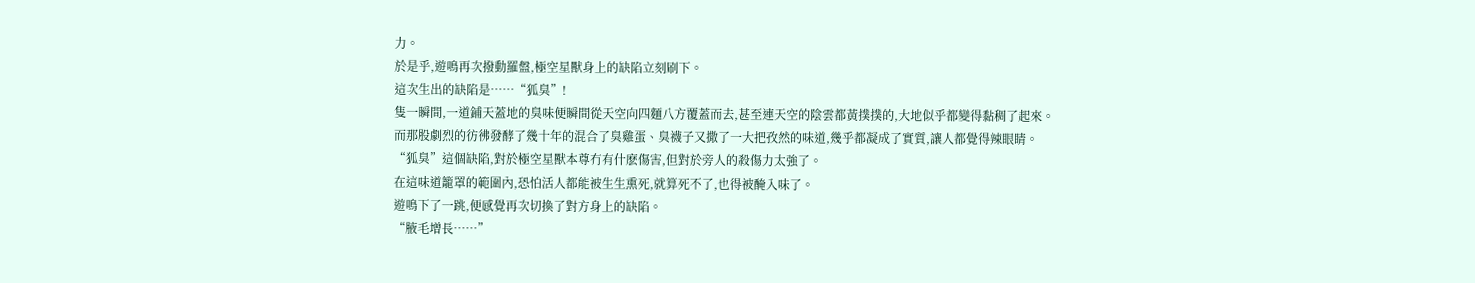力。
於是乎,遊鳴再次撥動羅盤,極空星獸身上的缺陷立刻刷下。
這次生出的缺陷是……“狐臭”!
隻一瞬間,一道鋪天蓋地的臭味便瞬間從天空向四麵八方覆蓋而去,甚至連天空的陰雲都黃撲撲的,大地似乎都變得黏稠了起來。
而那股劇烈的彷彿發酵了幾十年的混合了臭雞蛋、臭襪子又撒了一大把孜然的味道,幾乎都凝成了實質,讓人都覺得辣眼睛。
“狐臭”這個缺陷,對於極空星獸本尊冇有什麽傷害,但對於旁人的殺傷力太強了。
在這味道籠罩的範圍內,恐怕活人都能被生生熏死,就算死不了,也得被醃入味了。
遊鳴下了一跳,便感覺再次切換了對方身上的缺陷。
“腋毛增長……”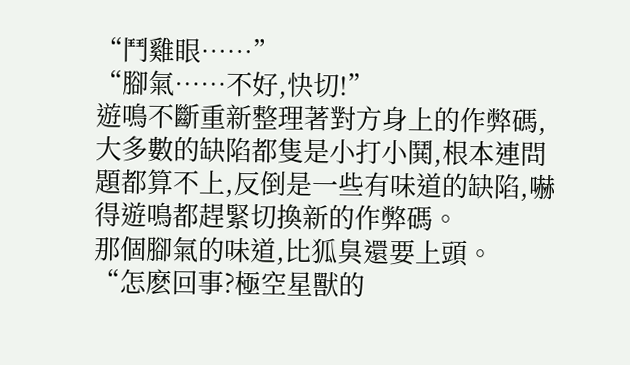“鬥雞眼……”
“腳氣……不好,快切!”
遊鳴不斷重新整理著對方身上的作弊碼,大多數的缺陷都隻是小打小鬨,根本連問題都算不上,反倒是一些有味道的缺陷,嚇得遊鳴都趕緊切換新的作弊碼。
那個腳氣的味道,比狐臭還要上頭。
“怎麽回事?極空星獸的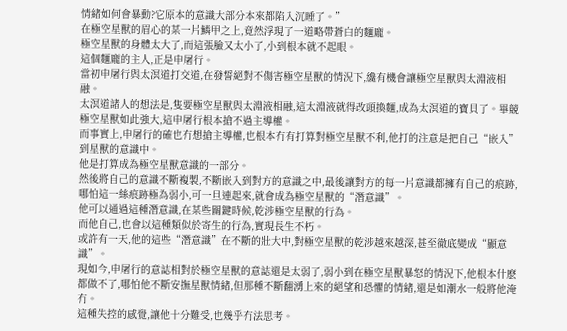情緒如何會暴動?它原本的意識大部分本來都陷入沉睡了。”
在極空星獸的眉心的某一片鱗甲之上,竟然浮現了一道略帶蒼白的麵龐。
極空星獸的身體太大了,而這張臉又太小了,小到根本就不起眼。
這個麵龐的主人,正是申屠行。
當初申屠行與太溟道打交道,在發誓絕對不傷害極空星獸的情況下,纔有機會讓極空星獸與太淵液相融。
太溟道諸人的想法是,隻要極空星獸與太淵液相融,這太淵液就得改頭換麵,成為太溟道的寶貝了。畢競極空星獸如此強大,這申屠行根本搶不過主導權。
而事實上,申屠行的確也冇想搶主導權,也根本冇有打算對極空星獸不利,他打的注意是把自己“嵌入”到星獸的意識中。
他是打算成為極空星獸意識的一部分。
然後將自己的意識不斷複製,不斷嵌入到對方的意識之中,最後讓對方的每一片意識都擁有自己的痕跡,哪怕這一絲痕跡極為弱小,可一旦連起來,就會成為極空星獸的“潛意識”。
他可以通過這種潛意識,在某些關鍵時候,乾涉極空星獸的行為。
而他自己,也會以這種類似於寄生的行為,實現長生不朽。
或許有一天,他的這些“潛意識”在不斷的壯大中,對極空星獸的乾涉越來越深,甚至徹底變成“顯意識”。
現如今,申屠行的意誌相對於極空星獸的意誌還是太弱了,弱小到在極空星獸暴怒的情況下,他根本什麽都做不了,哪怕他不斷安撫星獸情緒,但那種不斷翻湧上來的絕望和恐懼的情緒,還是如潮水一般將他淹冇。
這種失控的感覺,讓他十分難受,也幾乎冇法思考。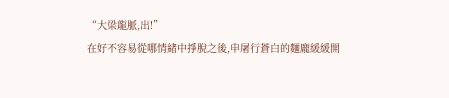“大梁龍脈,出!”
在好不容易從哪情緒中掙脫之後,申屠行蒼白的麵龐緩緩開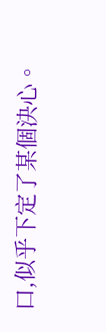口,似乎下定了某個決心。